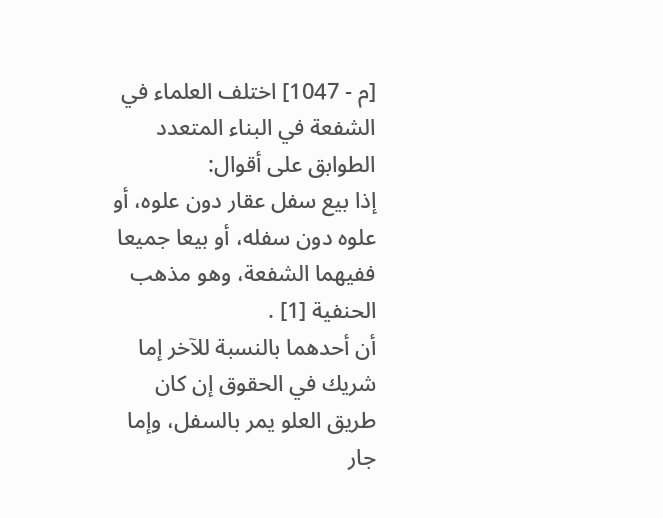[م - 1047] اختلف العلماء في الشفعة في البناء المتعدد الطوابق على أقوال:
إذا بيع سفل عقار دون علوه، أو علوه دون سفله، أو بيعا جميعا ففيهما الشفعة، وهو مذهب الحنفية [1] .
أن أحدهما بالنسبة للآخر إما شريك في الحقوق إن كان طريق العلو يمر بالسفل، وإما جار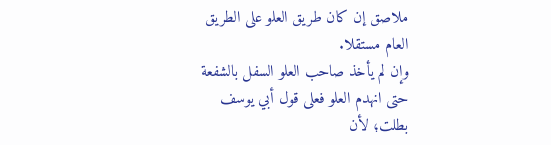ملاصق إن كان طريق العلو على الطريق العام مستقلا.
وإن لم يأخذ صاحب العلو السفل بالشفعة حتى انهدم العلو فعلى قول أبي يوسف بطلت؛ لأن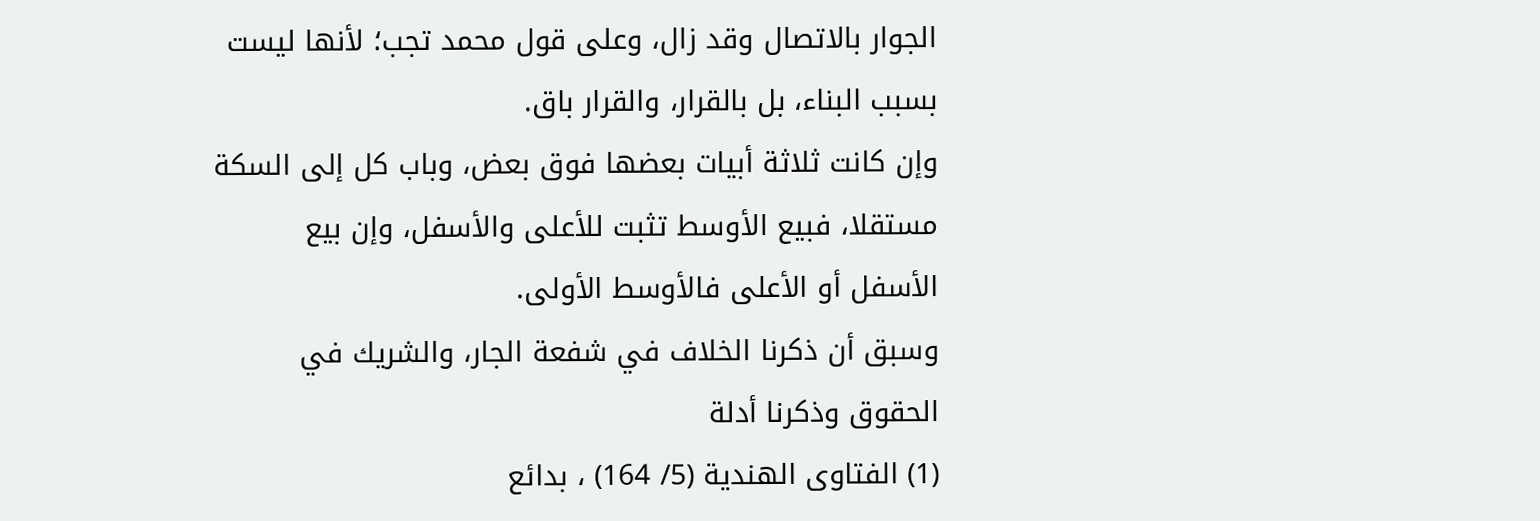الجوار بالاتصال وقد زال، وعلى قول محمد تجب؛ لأنها ليست بسبب البناء، بل بالقرار، والقرار باق.
وإن كانت ثلاثة أبيات بعضها فوق بعض، وباب كل إلى السكة مستقلا، فبيع الأوسط تثبت للأعلى والأسفل، وإن بيع الأسفل أو الأعلى فالأوسط الأولى.
وسبق أن ذكرنا الخلاف في شفعة الجار، والشريك في الحقوق وذكرنا أدلة
(1) الفتاوى الهندية (5/ 164) ، بدائع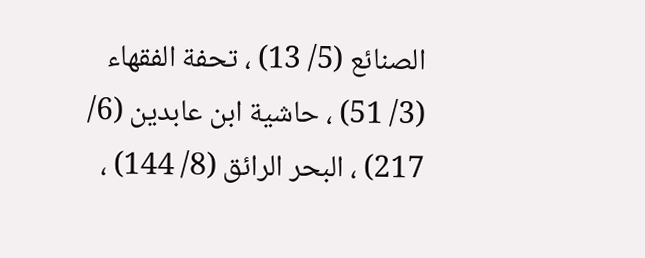الصنائع (5/ 13) ، تحفة الفقهاء (3/ 51) ، حاشية ابن عابدين (6/ 217) ، البحر الرائق (8/ 144) ،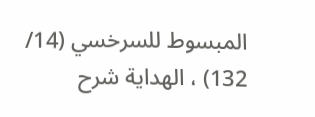المبسوط للسرخسي (14/ 132) ، الهداية شرح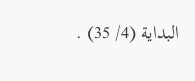البداية (4/ 35) .